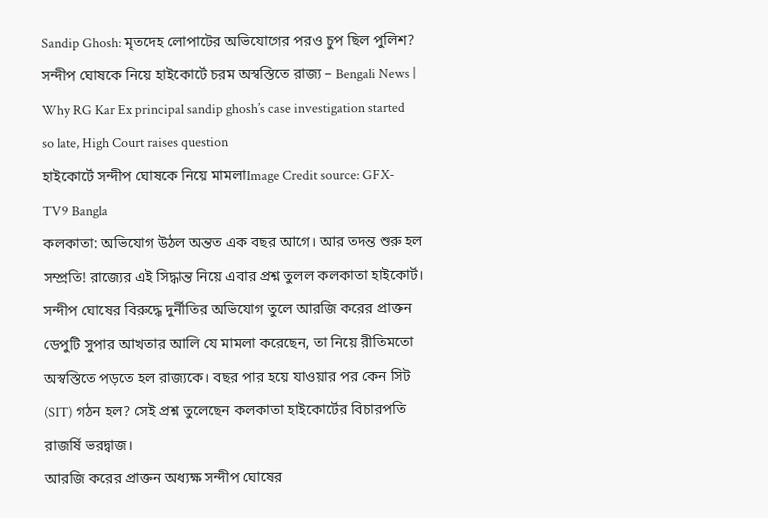Sandip Ghosh: মৃতদেহ লোপাটের অভিযোগের পরও চুপ ছিল পুলিশ? সন্দীপ ঘোষকে নিয়ে হাইকোর্টে চরম অস্বস্তিতে রাজ্য – Bengali News | Why RG Kar Ex principal sandip ghosh’s case investigation started so late, High Court raises question
হাইকোর্টে সন্দীপ ঘোষকে নিয়ে মামলাImage Credit source: GFX- TV9 Bangla
কলকাতা: অভিযোগ উঠল অন্তত এক বছর আগে। আর তদন্ত শুরু হল সম্প্রতি! রাজ্যের এই সিদ্ধান্ত নিয়ে এবার প্রশ্ন তুলল কলকাতা হাইকোর্ট। সন্দীপ ঘোষের বিরুদ্ধে দুর্নীতির অভিযোগ তুলে আরজি করের প্রাক্তন ডেপুটি সুপার আখতার আলি যে মামলা করেছেন, তা নিয়ে রীতিমতো অস্বস্তিতে পড়তে হল রাজ্যকে। বছর পার হয়ে যাওয়ার পর কেন সিট (SIT) গঠন হল? সেই প্রশ্ন তুলেছেন কলকাতা হাইকোর্টের বিচারপতি রাজর্ষি ভরদ্বাজ।
আরজি করের প্রাক্তন অধ্যক্ষ সন্দীপ ঘোষের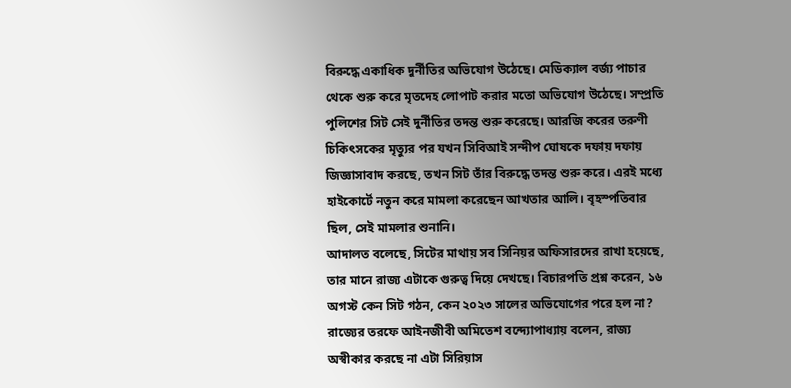বিরুদ্ধে একাধিক দুর্নীতির অভিযোগ উঠেছে। মেডিক্যাল বর্জ্য পাচার থেকে শুরু করে মৃতদেহ লোপাট করার মতো অভিযোগ উঠেছে। সম্প্রতি পুলিশের সিট সেই দুর্নীতির তদন্ত শুরু করেছে। আরজি করের তরুণী চিকিৎসকের মৃত্যুর পর যখন সিবিআই সন্দীপ ঘোষকে দফায় দফায় জিজ্ঞাসাবাদ করছে, তখন সিট তাঁর বিরুদ্ধে তদন্ত শুরু করে। এরই মধ্যে হাইকোর্টে নতুন করে মামলা করেছেন আখতার আলি। বৃহস্পতিবার ছিল, সেই মামলার শুনানি।
আদালত বলেছে, সিটের মাথায় সব সিনিয়র অফিসারদের রাখা হয়েছে, তার মানে রাজ্য এটাকে গুরুত্ব দিয়ে দেখছে। বিচারপতি প্রশ্ন করেন, ১৬ অগস্ট কেন সিট গঠন, কেন ২০২৩ সালের অভিযোগের পরে হল না? রাজ্যের তরফে আইনজীবী অমিতেশ বন্দ্যোপাধ্যায় বলেন, রাজ্য অস্বীকার করছে না এটা সিরিয়াস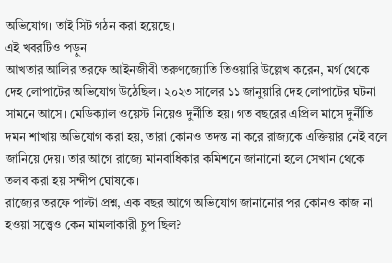অভিযোগ। তাই সিট গঠন করা হয়েছে।
এই খবরটিও পড়ুন
আখতার আলির তরফে আইনজীবী তরুণজ্যোতি তিওয়ারি উল্লেখ করেন, মর্গ থেকে দেহ লোপাটের অভিযোগ উঠেছিল। ২০২৩ সালের ১১ জানুয়ারি দেহ লোপাটের ঘটনা সামনে আসে। মেডিক্যাল ওয়েস্ট নিয়েও দুর্নীতি হয়। গত বছরের এপ্রিল মাসে দুর্নীতি দমন শাখায় অভিযোগ করা হয়, তারা কোনও তদন্ত না করে রাজ্যকে এক্তিয়ার নেই বলে জানিয়ে দেয়। তার আগে রাজ্যে মানবাধিকার কমিশনে জানানো হলে সেখান থেকে তলব করা হয় সন্দীপ ঘোষকে।
রাজ্যের তরফে পাল্টা প্রশ্ন, এক বছর আগে অভিযোগ জানানোর পর কোনও কাজ না হওয়া সত্ত্বেও কেন মামলাকারী চুপ ছিল?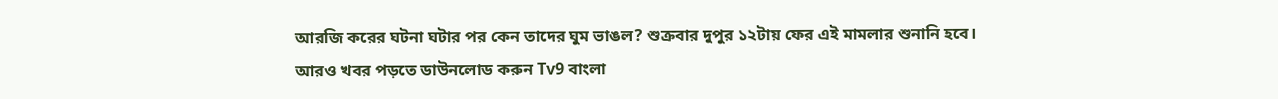আরজি করের ঘটনা ঘটার পর কেন তাদের ঘুম ভাঙল? শুক্রবার দুপুর ১২টায় ফের এই মামলার শুনানি হবে।
আরও খবর পড়তে ডাউনলোড করুন Tv9 বাংলা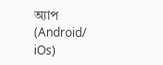অ্যাপ (Android/ iOs)